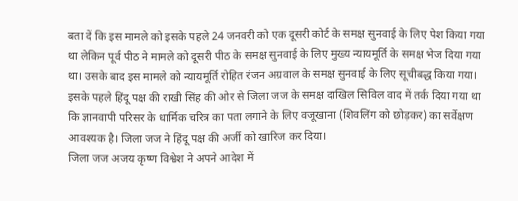बता दें कि इस मामले को इसके पहले 24 जनवरी को एक दूसरी कोर्ट के समक्ष सुनवाई के लिए पेश किया गया था लेकिन पूर्व पीठ ने मामले को दूसरी पीठ के समक्ष सुनवाई के लिए मुख्य न्यायमूर्ति के समक्ष भेज दिया गया था। उसके बाद इस मामले को न्यायमूर्ति रोहित रंजन अग्रवाल के समक्ष सुनवाई के लिए सूचीबद्ध किया गया।
इसके पहले हिंदू पक्ष की राखी सिंह की ओर से जिला जज के समक्ष दाखिल सिविल वाद में तर्क दिया गया था कि ज्ञानवापी परिसर के धार्मिक चरित्र का पता लगाने के लिए वजूखाना (शिवलिंग को छोड़कर) का सर्वेक्षण आवश्यक है। जिला जज ने हिंदू पक्ष की अर्जी को खारिज कर दिया।
जिला जज अजय कृष्ण विश्वेश ने अपने आदेश में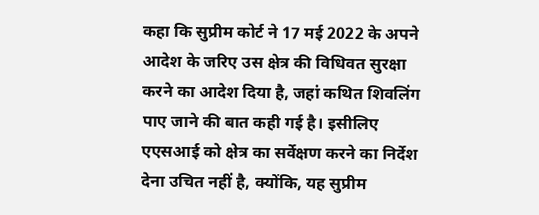कहा कि सुप्रीम कोर्ट ने 17 मई 2022 के अपने आदेश के जरिए उस क्षेत्र की विधिवत सुरक्षा करने का आदेश दिया है, जहां कथित शिवलिंग पाए जाने की बात कही गई है। इसीलिए एएसआई को क्षेत्र का सर्वेक्षण करने का निर्देश देना उचित नहीं है, क्योंकि, यह सुप्रीम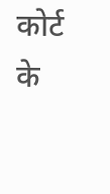कोर्ट के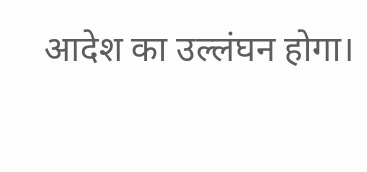आदेश का उल्लंघन होगा।